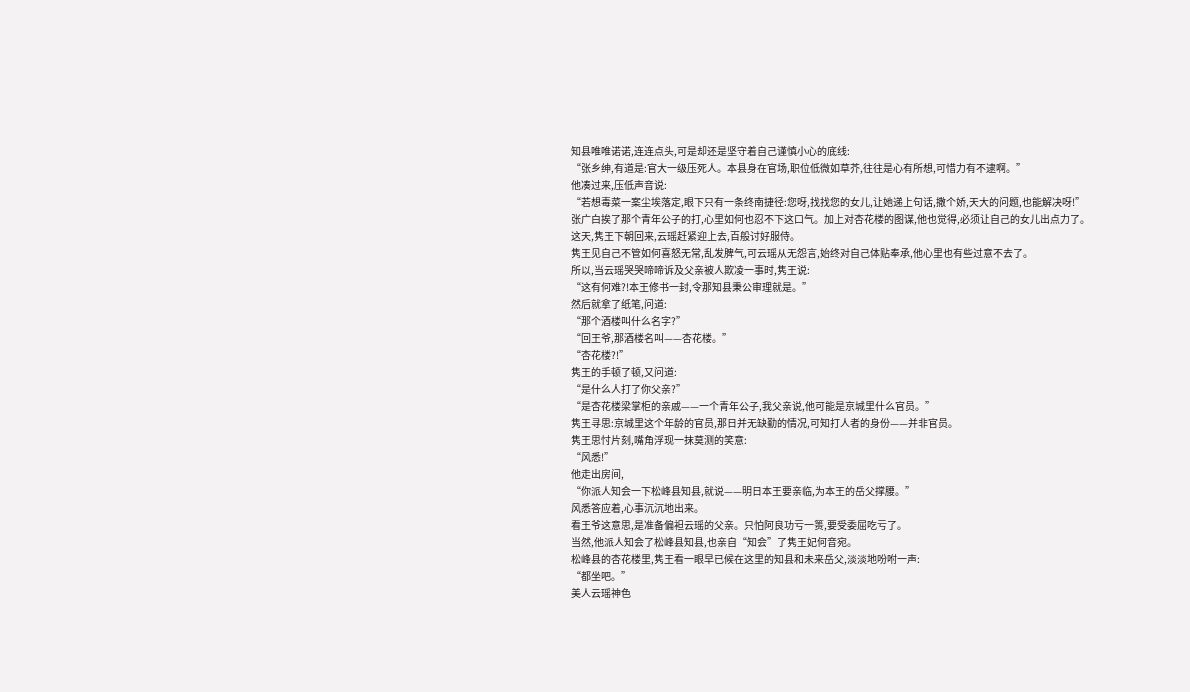知县唯唯诺诺,连连点头,可是却还是坚守着自己谨慎小心的底线:
“张乡绅,有道是:官大一级压死人。本县身在官场,职位低微如草芥,往往是心有所想,可惜力有不逮啊。”
他凑过来,压低声音说:
“若想毒菜一案尘埃落定,眼下只有一条终南捷径:您呀,找找您的女儿,让她递上句话,撒个娇,天大的问题,也能解决呀!”
张广白挨了那个青年公子的打,心里如何也忍不下这口气。加上对杏花楼的图谋,他也觉得,必须让自己的女儿出点力了。
这天,隽王下朝回来,云瑶赶紧迎上去,百般讨好服侍。
隽王见自己不管如何喜怒无常,乱发脾气,可云瑶从无怨言,始终对自己体贴奉承,他心里也有些过意不去了。
所以,当云瑶哭哭啼啼诉及父亲被人欺凌一事时,隽王说:
“这有何难?!本王修书一封,令那知县秉公审理就是。”
然后就拿了纸笔,问道:
“那个酒楼叫什么名字?”
“回王爷,那酒楼名叫——杏花楼。”
“杏花楼?!”
隽王的手顿了顿,又问道:
“是什么人打了你父亲?”
“是杏花楼梁掌柜的亲戚——一个青年公子,我父亲说,他可能是京城里什么官员。”
隽王寻思:京城里这个年龄的官员,那日并无缺勤的情况,可知打人者的身份——并非官员。
隽王思忖片刻,嘴角浮现一抹莫测的笑意:
“风悉!”
他走出房间,
“你派人知会一下松峰县知县,就说——明日本王要亲临,为本王的岳父撑腰。”
风悉答应着,心事沉沉地出来。
看王爷这意思,是准备偏袒云瑶的父亲。只怕阿良功亏一篑,要受委屈吃亏了。
当然,他派人知会了松峰县知县,也亲自“知会”了隽王妃何音宛。
松峰县的杏花楼里,隽王看一眼早已候在这里的知县和未来岳父,淡淡地吩咐一声:
“都坐吧。”
美人云瑶神色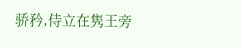骄矜,侍立在隽王旁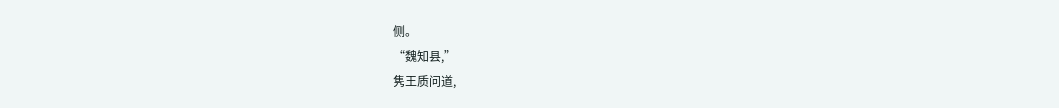侧。
“魏知县,”
隽王质问道,